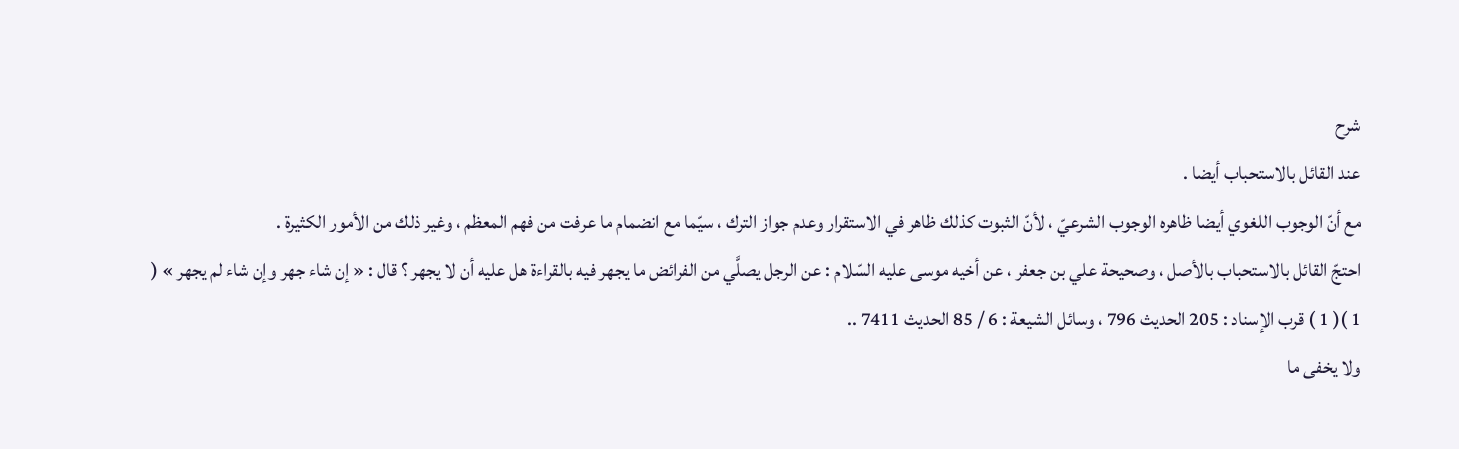شرح
عند القائل بالاستحباب أيضا .
مع أنّ الوجوب اللغوي أيضا ظاهره الوجوب الشرعيّ ، لأنّ الثبوت كذلك ظاهر في الاستقرار وعدم جواز الترك ، سيّما مع انضمام ما عرفت من فهم المعظم ، وغير ذلك من الأمور الكثيرة .
احتجّ القائل بالاستحباب بالأصل ، وصحيحة علي بن جعفر ، عن أخيه موسى عليه السّلام : عن الرجل يصلَّي من الفرائض ما يجهر فيه بالقراءة هل عليه أن لا يجهر ؟ قال : « إن شاء جهر وإن شاء لم يجهر » ( 1 )( 1 ) قرب الإسناد : 205 الحديث 796 ، وسائل الشيعة : 6 / 85 الحديث 7411 ..
ولا يخفى ما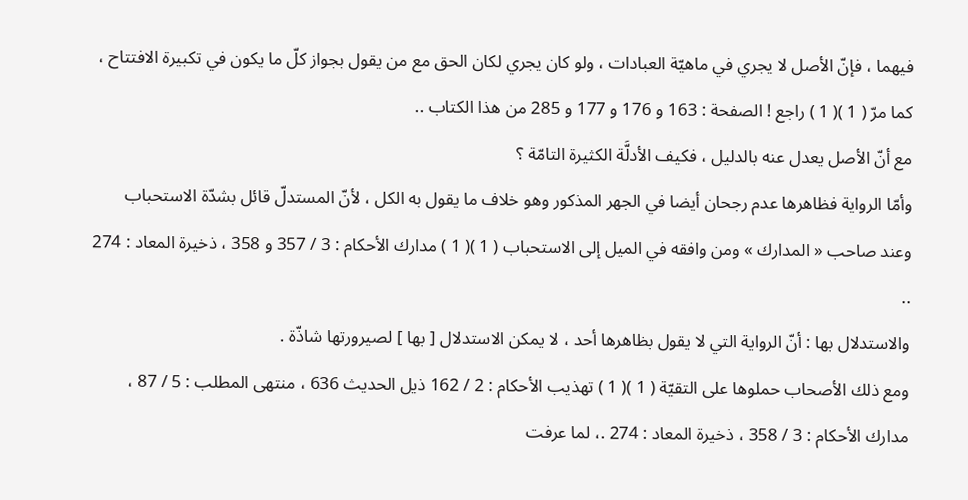فيهما ، فإنّ الأصل لا يجري في ماهيّة العبادات ، ولو كان يجري لكان الحق مع من يقول بجواز كلّ ما يكون في تكبيرة الافتتاح ، كما مرّ ( 1 )( 1 ) راجع ! الصفحة : 163 و 176 و 177 و 285 من هذا الكتاب ..
مع أنّ الأصل يعدل عنه بالدليل ، فكيف الأدلَّة الكثيرة التامّة ؟
وأمّا الرواية فظاهرها عدم رجحان أيضا في الجهر المذكور وهو خلاف ما يقول به الكل ، لأنّ المستدلّ قائل بشدّة الاستحباب وعند صاحب « المدارك » ومن وافقه في الميل إلى الاستحباب ( 1 )( 1 ) مدارك الأحكام : 3 / 357 و 358 ، ذخيرة المعاد : 274 ..
والاستدلال بها : أنّ الرواية التي لا يقول بظاهرها أحد ، لا يمكن الاستدلال [ بها ] لصيرورتها شاذّة .
ومع ذلك الأصحاب حملوها على التقيّة ( 1 )( 1 ) تهذيب الأحكام : 2 / 162 ذيل الحديث 636 ، منتهى المطلب : 5 / 87 ، مدارك الأحكام : 3 / 358 ، ذخيرة المعاد : 274 .، لما عرفت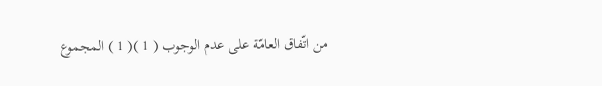من اتّفاق العامّة على عدم الوجوب ( 1 )( 1 ) المجموع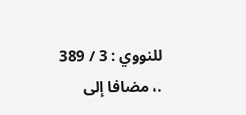للنووي : 3 / 389 .، مضافا إلى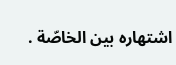اشتهاره بين الخاصّة .